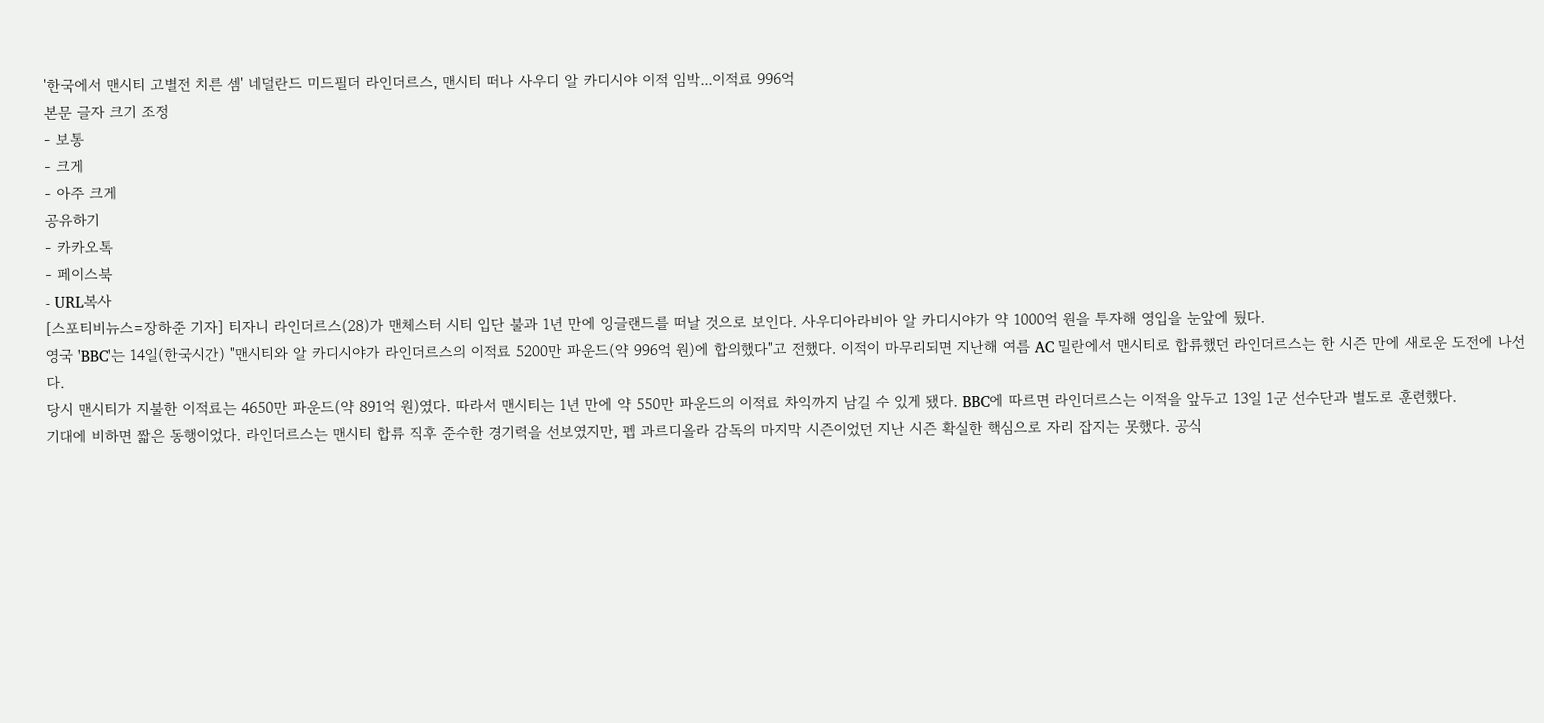'한국에서 맨시티 고별전 치른 셈' 네덜란드 미드필더 라인더르스, 맨시티 떠나 사우디 알 카디시야 이적 임박...이적료 996억
본문 글자 크기 조정
- 보통
- 크게
- 아주 크게
공유하기
- 카카오톡
- 페이스북
- URL복사
[스포티비뉴스=장하준 기자] 티자니 라인더르스(28)가 맨체스터 시티 입단 불과 1년 만에 잉글랜드를 떠날 것으로 보인다. 사우디아라비아 알 카디시야가 약 1000억 원을 투자해 영입을 눈앞에 뒀다.
영국 'BBC'는 14일(한국시간) "맨시티와 알 카디시야가 라인더르스의 이적료 5200만 파운드(약 996억 원)에 합의했다"고 전했다. 이적이 마무리되면 지난해 여름 AC 밀란에서 맨시티로 합류했던 라인더르스는 한 시즌 만에 새로운 도전에 나선다.
당시 맨시티가 지불한 이적료는 4650만 파운드(약 891억 원)였다. 따라서 맨시티는 1년 만에 약 550만 파운드의 이적료 차익까지 남길 수 있게 됐다. BBC에 따르면 라인더르스는 이적을 앞두고 13일 1군 선수단과 별도로 훈련했다.
기대에 비하면 짧은 동행이었다. 라인더르스는 맨시티 합류 직후 준수한 경기력을 선보였지만, 펩 과르디올라 감독의 마지막 시즌이었던 지난 시즌 확실한 핵심으로 자리 잡지는 못했다. 공식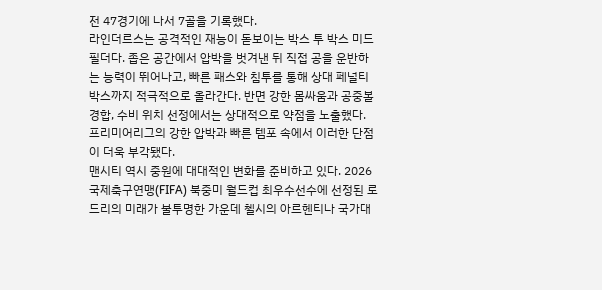전 47경기에 나서 7골을 기록했다.
라인더르스는 공격적인 재능이 돋보이는 박스 투 박스 미드필더다. 좁은 공간에서 압박을 벗겨낸 뒤 직접 공을 운반하는 능력이 뛰어나고, 빠른 패스와 침투를 통해 상대 페널티박스까지 적극적으로 올라간다. 반면 강한 몸싸움과 공중볼 경합, 수비 위치 선정에서는 상대적으로 약점을 노출했다. 프리미어리그의 강한 압박과 빠른 템포 속에서 이러한 단점이 더욱 부각됐다.
맨시티 역시 중원에 대대적인 변화를 준비하고 있다. 2026 국제축구연맹(FIFA) 북중미 월드컵 최우수선수에 선정된 로드리의 미래가 불투명한 가운데 첼시의 아르헨티나 국가대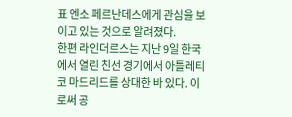표 엔소 페르난데스에게 관심을 보이고 있는 것으로 알려졌다.
한편 라인더르스는 지난 9일 한국에서 열린 친선 경기에서 아틀레티코 마드리드를 상대한 바 있다. 이로써 공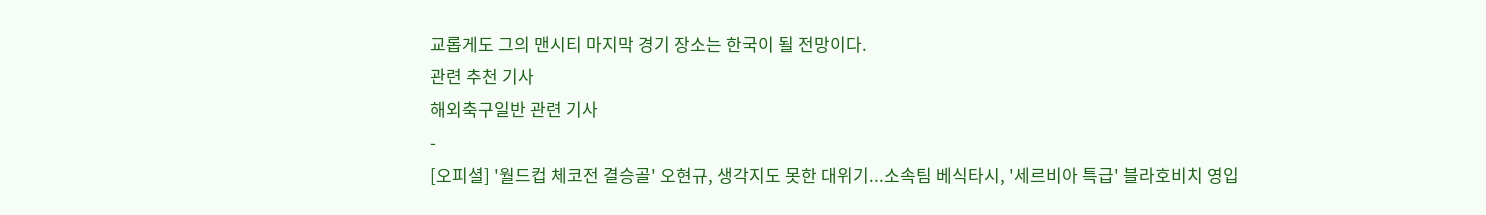교롭게도 그의 맨시티 마지막 경기 장소는 한국이 될 전망이다.
관련 추천 기사
해외축구일반 관련 기사
-
[오피셜] '월드컵 체코전 결승골' 오현규, 생각지도 못한 대위기...소속팀 베식타시, '세르비아 특급' 블라호비치 영입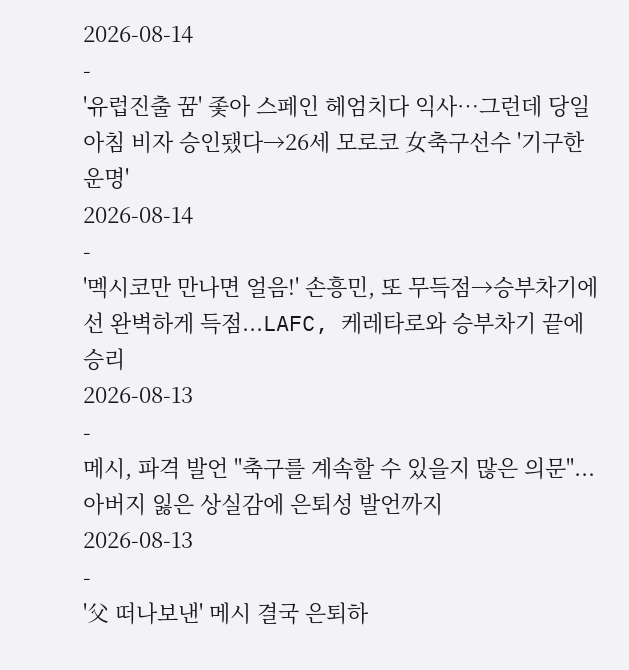2026-08-14
-
'유럽진출 꿈' 좇아 스페인 헤엄치다 익사…그런데 당일 아침 비자 승인됐다→26세 모로코 女축구선수 '기구한 운명'
2026-08-14
-
'멕시코만 만나면 얼음!' 손흥민, 또 무득점→승부차기에선 완벽하게 득점...LAFC, 케레타로와 승부차기 끝에 승리
2026-08-13
-
메시, 파격 발언 "축구를 계속할 수 있을지 많은 의문"...아버지 잃은 상실감에 은퇴성 발언까지
2026-08-13
-
'父 떠나보낸' 메시 결국 은퇴하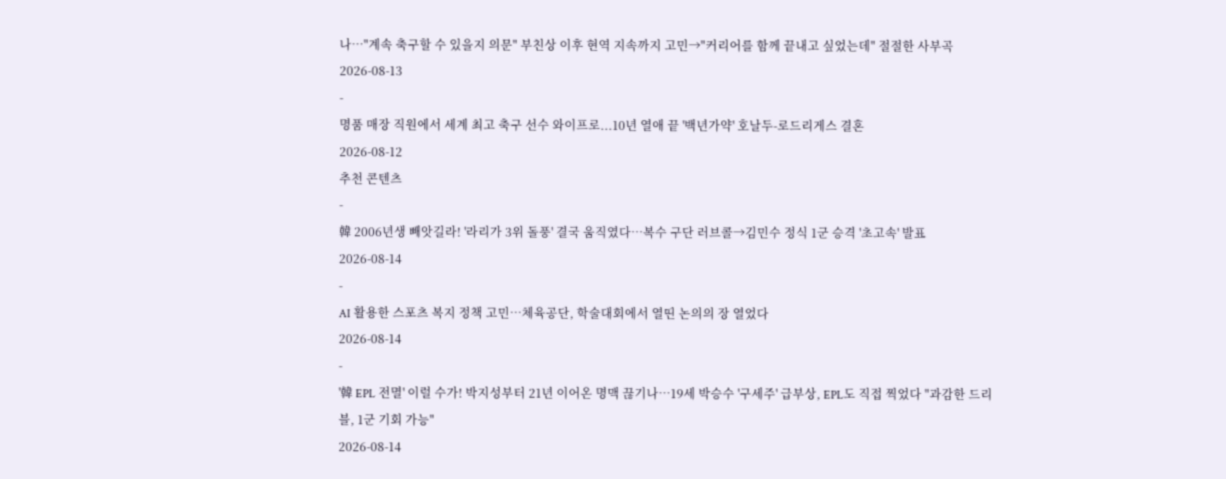나…"계속 축구할 수 있을지 의문" 부친상 이후 현역 지속까지 고민→"커리어를 함께 끝내고 싶었는데" 절절한 사부곡
2026-08-13
-
명품 매장 직원에서 세계 최고 축구 선수 와이프로...10년 열애 끝 '백년가약' 호날두-로드리게스 결혼
2026-08-12
추천 콘텐츠
-
韓 2006년생 빼앗길라! '라리가 3위 돌풍' 결국 움직였다…복수 구단 러브콜→김민수 정식 1군 승격 '초고속' 발표
2026-08-14
-
AI 활용한 스포츠 복지 정책 고민…체육공단, 학술대회에서 열띤 논의의 장 열었다
2026-08-14
-
'韓 EPL 전멸' 이럴 수가! 박지성부터 21년 이어온 명맥 끊기나…19세 박승수 '구세주' 급부상, EPL도 직접 찍었다 "과감한 드리블, 1군 기회 가능"
2026-08-14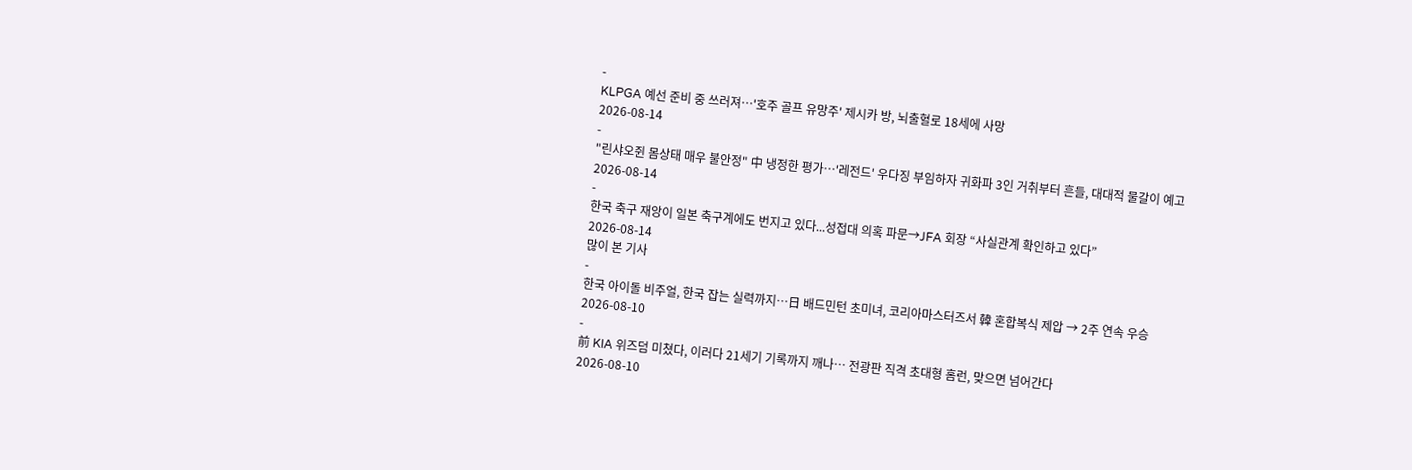-
KLPGA 예선 준비 중 쓰러져…'호주 골프 유망주' 제시카 방, 뇌출혈로 18세에 사망
2026-08-14
-
"린샤오쥔 몸상태 매우 불안정" 中 냉정한 평가…'레전드' 우다징 부임하자 귀화파 3인 거취부터 흔들, 대대적 물갈이 예고
2026-08-14
-
한국 축구 재앙이 일본 축구계에도 번지고 있다...성접대 의혹 파문→JFA 회장 “사실관계 확인하고 있다”
2026-08-14
많이 본 기사
-
한국 아이돌 비주얼, 한국 잡는 실력까지…日 배드민턴 초미녀, 코리아마스터즈서 韓 혼합복식 제압 → 2주 연속 우승
2026-08-10
-
前 KIA 위즈덤 미쳤다, 이러다 21세기 기록까지 깨나… 전광판 직격 초대형 홈런, 맞으면 넘어간다
2026-08-10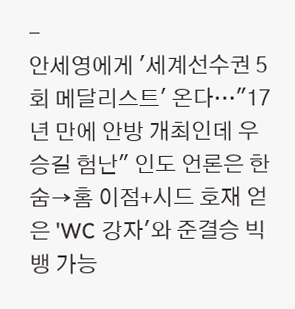-
안세영에게 '세계선수권 5회 메달리스트' 온다…"17년 만에 안방 개최인데 우승길 험난" 인도 언론은 한숨→홈 이점+시드 호재 얻은 'WC 강자'와 준결승 빅뱅 가능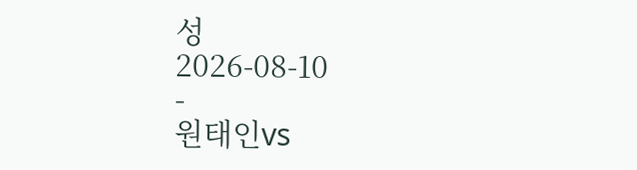성
2026-08-10
-
원태인vs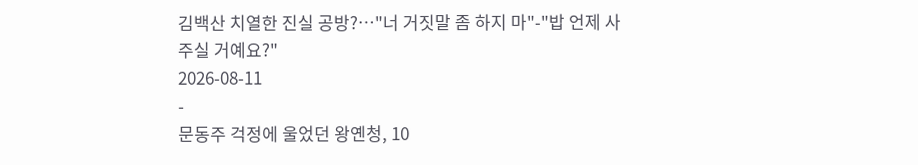김백산 치열한 진실 공방?…"너 거짓말 좀 하지 마"-"밥 언제 사주실 거예요?"
2026-08-11
-
문동주 걱정에 울었던 왕옌청, 10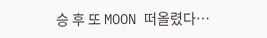승 후 또 MOON 떠올렸다…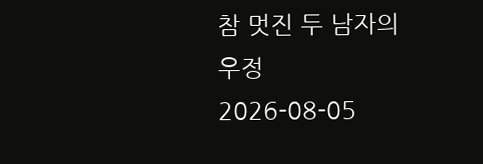참 멋진 두 남자의 우정
2026-08-05